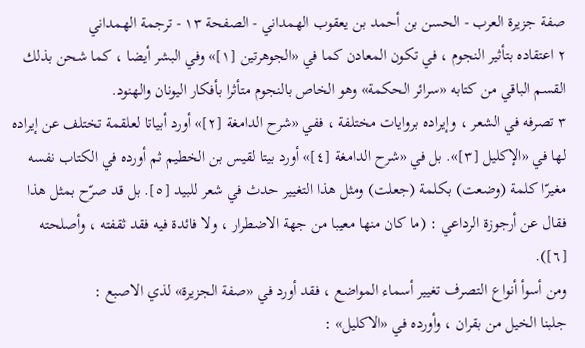صفة جزيرة العرب - الحسن بن أحمد بن يعقوب الهمداني - الصفحة ١٣ - ترجمة الهمداني
٢ اعتقاده بتأثير النجوم ، في تكون المعادن كما في «الجوهرتين [١]» وفي البشر أيضا ، كما شحن بذلك القسم الباقي من كتابه «سرائر الحكمة» وهو الخاص بالنجوم متأثرا بأفكار اليونان والهنود.
٣ تصرفه في الشعر ، وإيراده بروايات مختلفة ، ففي «شرح الدامغة [٢]» أورد أبياتا لعلقمة تختلف عن إيراده لها في «الإكليل [٣]». بل في «شرح الدامغة [٤]» أورد بيتا لقيس بن الخطيم ثم أورده في الكتاب نفسه مغيرّا كلمة (وضعت) بكلمة (جعلت) ومثل هذا التغيير حدث في شعر للبيد [٥]. بل قد صرّح بمثل هذا فقال عن أرجوزة الرداعي : (ما كان منها معيبا من جهة الاضطرار ، ولا فائدة فيه فقد ثقفته ، وأصلحته [٦]).
ومن أسوأ أنواع التصرف تغيير أسماء المواضع ، فقد أورد في «صفة الجزيرة» لذي الاصبع :
جلبنا الخيل من بقران ، وأورده في «الاكليل» :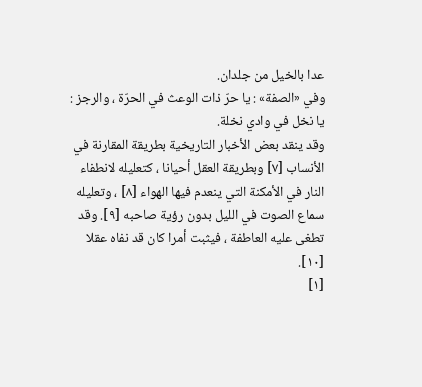عدا بالخيل من جلدان.
وفي «الصفة» : يا حرّ ذات الوعث في الحرّة ، والرجز : يا نخل في وادي نخلة.
وقد ينقد بعض الأخبار التاريخية بطريقة المقارنة في الأنساب [٧] وبطريقة العقل أحيانا ، كتعليله لانطفاء النار في الأمكنة التي ينعدم فيها الهواء [٨] ، وتعليله سماع الصوت في الليل بدون رؤية صاحبه [٩]. وقد تطغى عليه العاطفة ، فيثبت أمرا كان قد نفاه عقلا [١٠].
[١]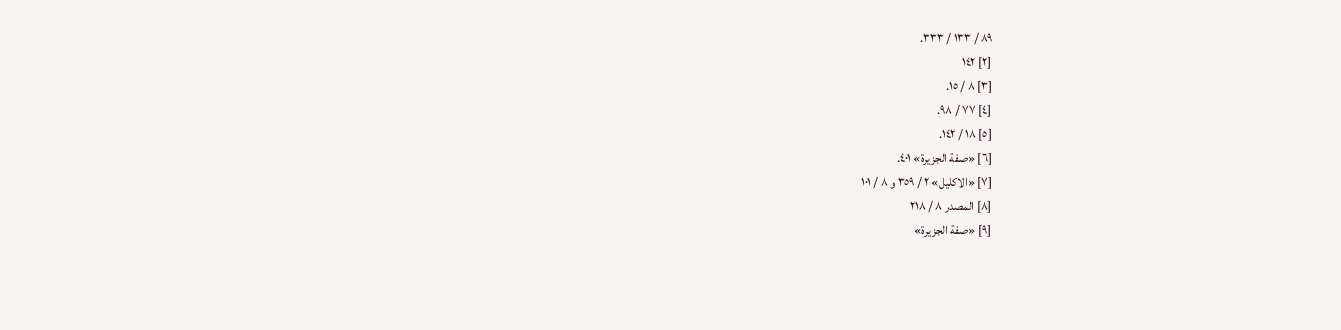٨٩ / ١٣٣ / ٣٣٣.
[٢] ١٤٢
[٣] ٨ / ١٥.
[٤] ٧٧ / ٩٨.
[٥] ١٨ / ١٤٢.
[٦] «صفة الجزيرة» ٤٠١.
[٧] «الاكليل» ٢ / ٣٥٩ و ٨ / ١٠١
[٨] المصدر ٨ / ٢١٨
[٩] «صفة الجزيرة»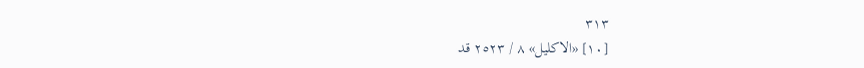٣١٣
[١٠] «الاكليل» ٨ / ٢٥٢٣ قد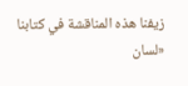زيفنا هذه المناقشة في كتابنا «لسان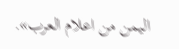اليمن من اعلام العرب».